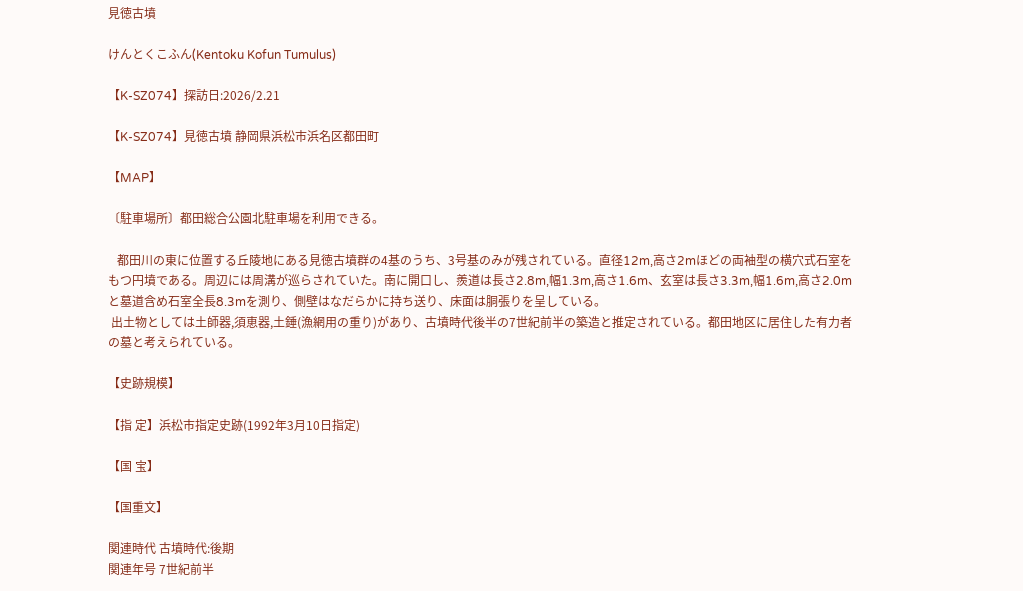見徳古墳

けんとくこふん(Kentoku Kofun Tumulus)

【K-SZ074】探訪日:2026/2.21

【K-SZ074】見徳古墳 静岡県浜松市浜名区都田町

【MAP】

〔駐車場所〕都田総合公園北駐車場を利用できる。

   都田川の東に位置する丘陵地にある見徳古墳群の4基のうち、3号基のみが残されている。直径12m,高さ2mほどの両袖型の横穴式石室をもつ円墳である。周辺には周溝が巡らされていた。南に開口し、羨道は長さ2.8m,幅1.3m,高さ1.6m、玄室は長さ3.3m,幅1.6m,高さ2.0mと墓道含め石室全長8.3mを測り、側壁はなだらかに持ち送り、床面は胴張りを呈している。
 出土物としては土師器,須恵器,土錘(漁網用の重り)があり、古墳時代後半の7世紀前半の築造と推定されている。都田地区に居住した有力者の墓と考えられている。

【史跡規模】

【指 定】浜松市指定史跡(1992年3月10日指定)

【国 宝】

【国重文】

関連時代 古墳時代:後期
関連年号 7世紀前半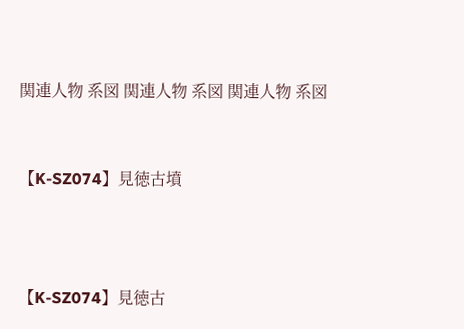関連人物 系図 関連人物 系図 関連人物 系図


【K-SZ074】見徳古墳



【K-SZ074】見徳古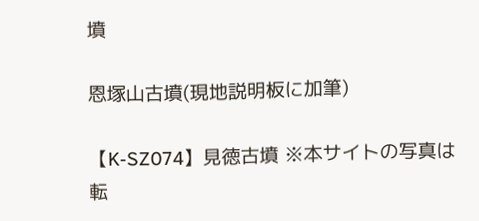墳

恩塚山古墳(現地説明板に加筆)

【K-SZ074】見徳古墳 ※本サイトの写真は転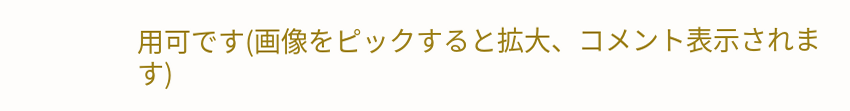用可です(画像をピックすると拡大、コメント表示されます)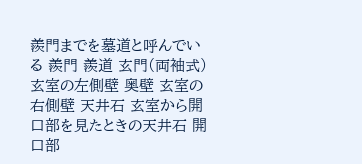羨門までを墓道と呼んでいる 羨門 羨道 玄門(両袖式) 玄室の左側壁 奥壁 玄室の右側壁 天井石 玄室から開口部を見たときの天井石 開口部